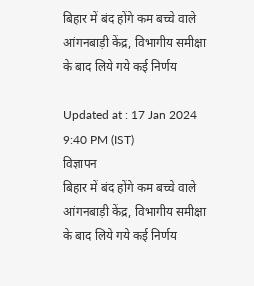बिहार में बंद होंगे कम बच्चे वाले आंगनबाड़ी केंद्र, विभागीय समीक्षा के बाद लिये गये कई निर्णय

Updated at : 17 Jan 2024 9:40 PM (IST)
विज्ञापन
बिहार में बंद होंगे कम बच्चे वाले आंगनबाड़ी केंद्र, विभागीय समीक्षा के बाद लिये गये कई निर्णय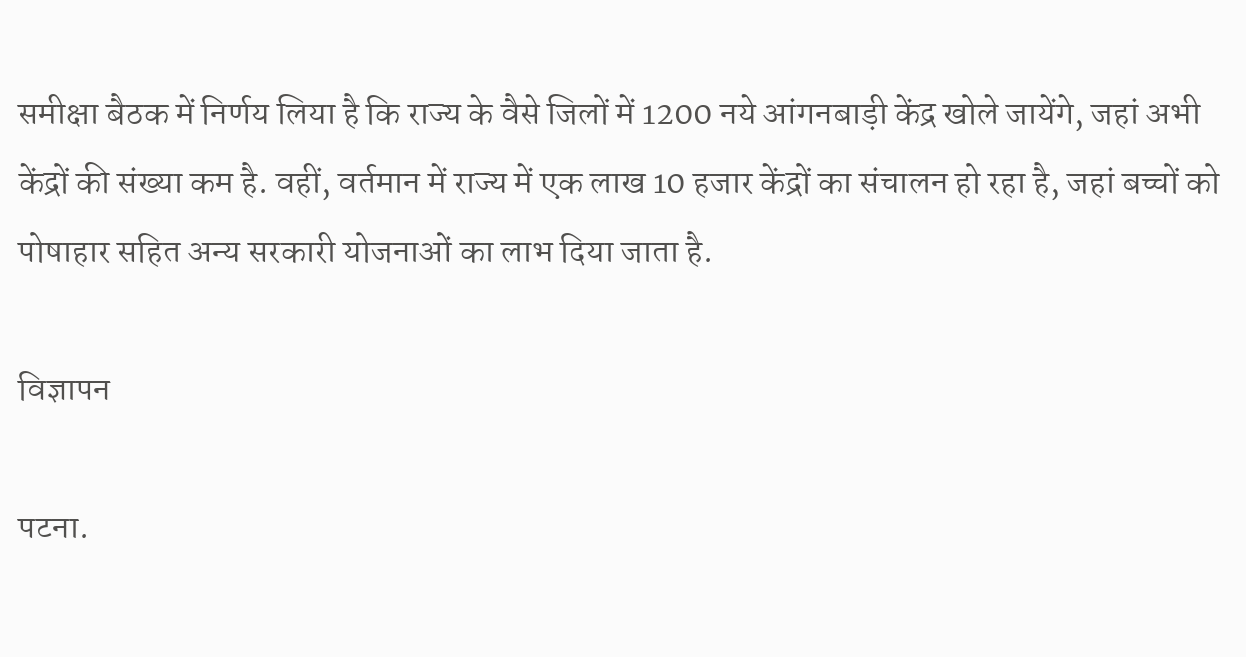समीक्षा बैठक में निर्णय लिया है कि राज्य के वैसे जिलों में 1200 नये आंगनबाड़ी केंद्र खोले जायेंगे, जहां अभी केंद्रों की संख्या कम है. वहीं, वर्तमान में राज्य में एक लाख 10 हजार केंद्रों का संचालन हो रहा है, जहां बच्चों को पोषाहार सहित अन्य सरकारी योजनाओं का लाभ दिया जाता है.

विज्ञापन

पटना.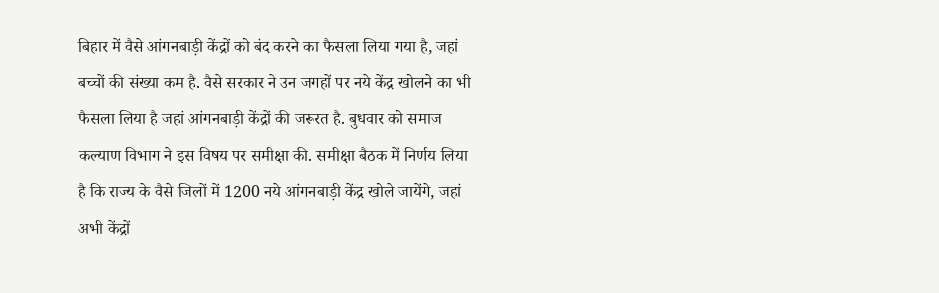बिहार में वैसे आंगनबाड़ी केंद्रों को बंद करने का फैसला लिया गया है, जहां बच्चों की संख्या कम है. वैसे सरकार ने उन जगहों पर नये केंद्र खोलने का भी फैसला लिया है जहां आंगनबाड़ी केंद्रों की जरूरत है. बुधवार को समाज कल्याण विभाग ने इस विषय पर समीक्षा की. समीक्षा बैठक में निर्णय लिया है कि राज्य के वैसे जिलों में 1200 नये आंगनबाड़ी केंद्र खोले जायेंगे, जहां अभी केंद्रों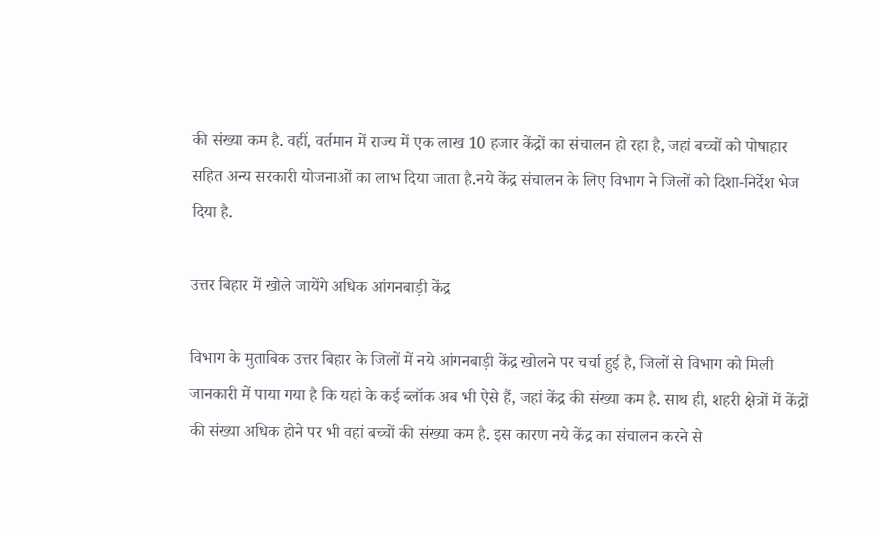की संख्या कम है. वहीं, वर्तमान में राज्य में एक लाख 10 हजार केंद्रों का संचालन हो रहा है, जहां बच्चों को पोषाहार सहित अन्य सरकारी योजनाओं का लाभ दिया जाता है.नये केंद्र संचालन के लिए विभाग ने जिलों को दिशा-निर्देश भेज दिया है.

उत्तर बिहार में खोले जायेंगे अधिक आंगनबाड़ी केंद्र

विभाग के मुताबिक उत्तर बिहार के जिलों में नये आंगनबाड़ी केंद्र खोलने पर चर्चा हुई है, जिलों से विभाग को मिली जानकारी में पाया गया है कि यहां के कई ब्लॉक अब भी ऐसे हैं, जहां केंद्र की संख्या कम है. साथ ही, शहरी क्षेत्रों में केंद्रों की संख्या अधिक होने पर भी वहां बच्चों की संख्या कम है. इस कारण नये केंद्र का संचालन करने से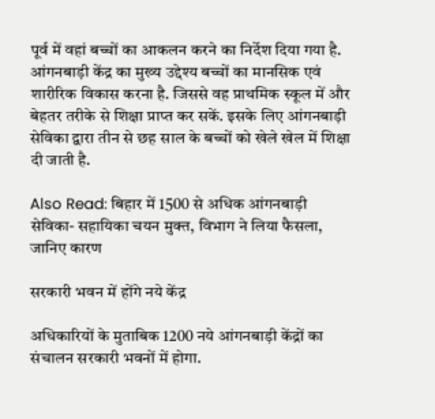पूर्व में वहां बच्चों का आकलन करने का निर्देश दिया गया है. आंगनबाड़ी केंद्र का मुख्य उद्देश्य बच्चों का मानसिक एवं शारीरिक विकास करना है. जिससे वह प्राथमिक स्कूल में और बेहतर तरीके से शिक्षा प्राप्त कर सकें. इसके लिए आंगनबाड़ी सेविका द्वारा तीन से छह साल के बच्चों को खेले खेल में शिक्षा दी जाती है.

Also Read: बिहार में 1500 से अधिक आंगनबाड़ी सेविका- सहायिका चयन मुक्त, विभाग ने लिया फैसला, जानिए कारण

सरकारी भवन में होंगे नये केंद्र

अधिकारियों के मुताबिक 1200 नये आंगनबाड़ी केंद्रों का संचालन सरकारी भवनों में होगा.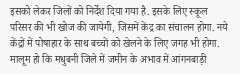इसको लेकर जिलों को निर्देश दिया गया है. इसके लिए स्कूल परिसर की भी खोज की जायेगी, जिसमें केंद्र का संचालन होगा. नये केंद्रों में पोषाहार के साथ बच्चों को खेलने के लिए जगह भी होगा. मालूम हो कि मधुबनी जिले में जमीन के अभाव में आंगनबाड़ी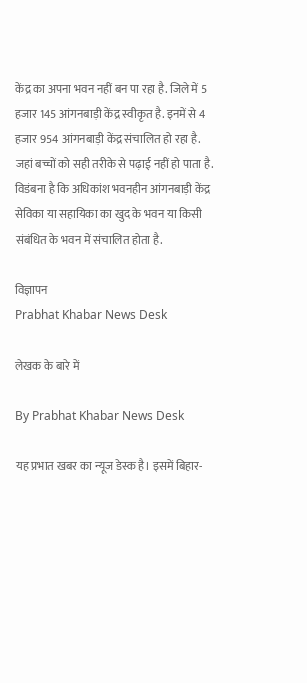केंद्र का अपना भवन नहीं बन पा रहा है. जिले में 5 हजार 145 आंगनबाड़ी केंद्र स्वीकृत है. इनमें से 4 हजार 954 आंगनबाड़ी केंद्र संचालित हो रहा है. जहां बच्चों को सही तरीके से पढ़ाई नहीं हो पाता है. विडंबना है कि अधिकांश भवनहीन आंगनबाड़ी केंद्र सेविका या सहायिका का खुद के भवन या किसी संबंधित के भवन में संचालित होता है.

विज्ञापन
Prabhat Khabar News Desk

लेखक के बारे में

By Prabhat Khabar News Desk

यह प्रभात खबर का न्यूज डेस्क है। इसमें बिहार-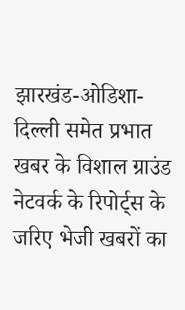झारखंड-ओडिशा-दिल्‍ली समेत प्रभात खबर के विशाल ग्राउंड नेटवर्क के रिपोर्ट्स के जरिए भेजी खबरों का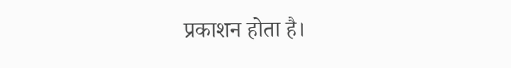प्रकाशन होता है।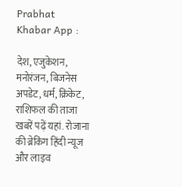Prabhat Khabar App :

देश, एजुकेशन, मनोरंजन, बिजनेस अपडेट, धर्म, क्रिकेट, राशिफल की ताजा खबरें पढ़ें यहां. रोजाना की ब्रेकिंग हिंदी न्यूज और लाइव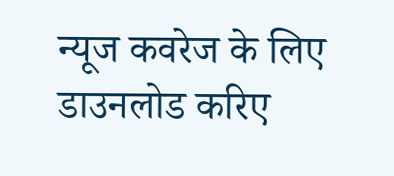न्यूज कवरेज के लिए डाउनलोड करिए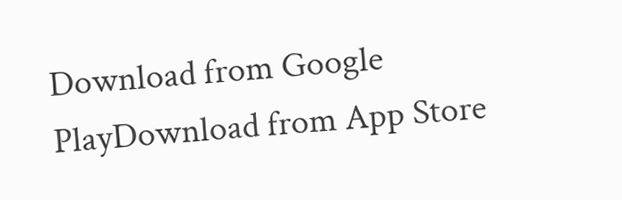Download from Google PlayDownload from App Store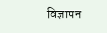विज्ञापन